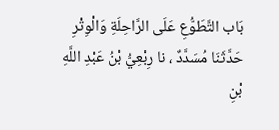بَاب التَّطَوُّعِ عَلَى الرَّاحِلَةِ وَالْوِتْرِ
حَدَّثَنَا مُسَدَّدٌ ، نا رِبْعِيُّ بْنُ عَبْدِ اللَّهِ بْنِ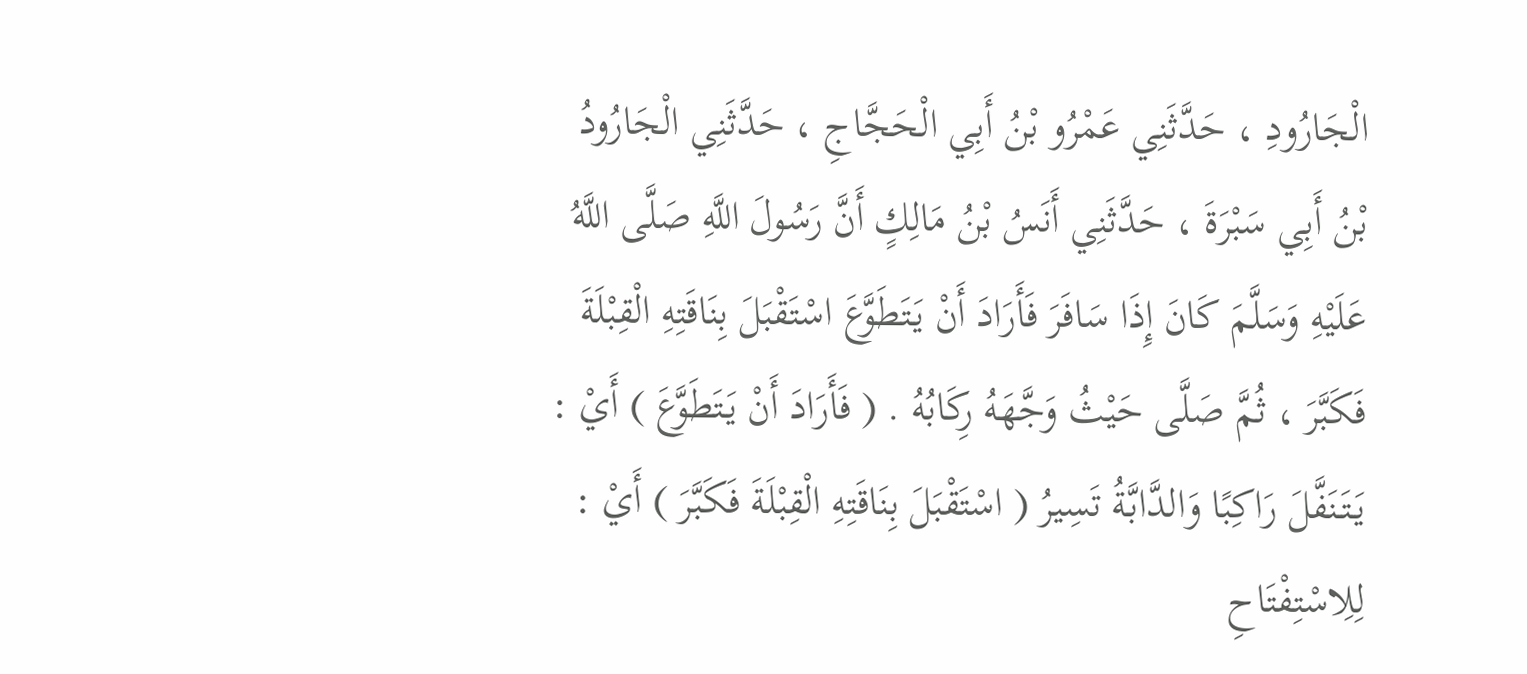الْجَارُودِ ، حَدَّثَنِي عَمْرُو بْنُ أَبِي الْحَجَّاجِ ، حَدَّثَنِي الْجَارُودُ بْنُ أَبِي سَبْرَةَ ، حَدَّثَنِي أَنَسُ بْنُ مَالِكٍ أَنَّ رَسُولَ اللَّهِ صَلَّى اللَّهُ عَلَيْهِ وَسَلَّمَ كَانَ إِذَا سَافَرَ فَأَرَادَ أَنْ يَتَطَوَّعَ اسْتَقْبَلَ بِنَاقَتِهِ الْقِبْلَةَ فَكَبَّرَ ، ثُمَّ صَلَّى حَيْثُ وَجَّهَهُ رِكَابُهُ . ( فَأَرَادَ أَنْ يَتَطَوَّعَ ) أَيْ : يَتَنَفَّلَ رَاكِبًا وَالدَّابَّةُ تَسِيرُ ( اسْتَقْبَلَ بِنَاقَتِهِ الْقِبْلَةَ فَكَبَّرَ ) أَيْ : لِلِاسْتِفْتَاحِ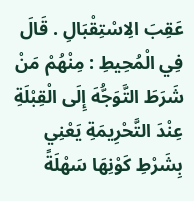عَقِبَ الِاسْتِقْبَالِ . قَالَ فِي الْمُحِيطِ : مِنْهُمْ مَنْ شَرَطَ التَّوَجُّهَ إِلَى الْقِبْلَةِ عِنْدَ التَّحْرِيمَةِ يَعْنِي بِشَرْطِ كَوْنِهَا سَهْلَةً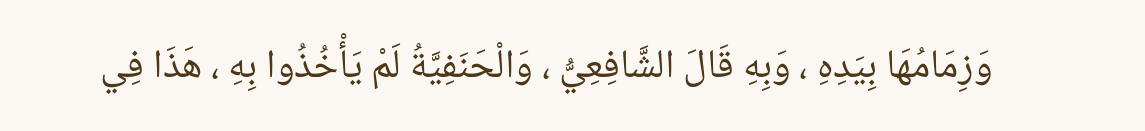وَزِمَامُهَا بِيَدِهِ ، وَبِهِ قَالَ الشَّافِعِيُّ ، وَالْحَنَفِيَّةُ لَمْ يَأْخُذُوا بِهِ ، هَذَا فِي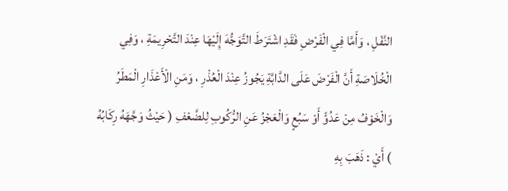النَّفْلِ ، وَأَمَّا فِي الْفَرْضِ فَقَدِ اشْتَرَطَ التَّوَجُّهَ إِلَيْهَا عِنْدَ التَّحْرِيمَةِ ، وَفِي الْخُلَاصَةِ أَنَّ الْفَرْضَ عَلَى الدَّابَّةِ يَجُوزُ عِنْدَ الْعُذْرِ ، وَمَنِ الْأَعْذَارِ الْمَطَرُ وَالْخَوْفُ مِنْ عَدُوٍّ أَوْ سَبُعٍ وَالْعَجْزُ عَنِ الرُّكُوبِ لِلضَّعْفِ ( حَيْثُ وَجَّهَهُ رِكَابُهُ ) أَيْ : ذَهَبَ بِهِ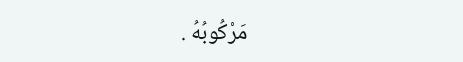مَرْكُوبُهُ .